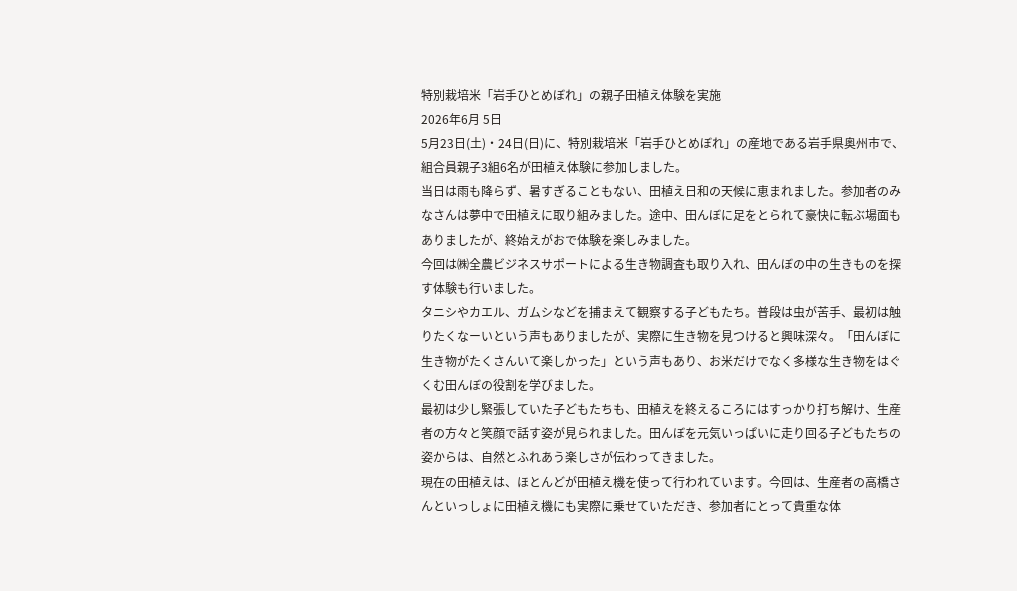特別栽培米「岩手ひとめぼれ」の親子田植え体験を実施
2026年6月 5日
5月23日(土)・24日(日)に、特別栽培米「岩手ひとめぼれ」の産地である岩手県奥州市で、組合員親子3組6名が田植え体験に参加しました。
当日は雨も降らず、暑すぎることもない、田植え日和の天候に恵まれました。参加者のみなさんは夢中で田植えに取り組みました。途中、田んぼに足をとられて豪快に転ぶ場面もありましたが、終始えがおで体験を楽しみました。
今回は㈱全農ビジネスサポートによる生き物調査も取り入れ、田んぼの中の生きものを探す体験も行いました。
タニシやカエル、ガムシなどを捕まえて観察する子どもたち。普段は虫が苦手、最初は触りたくなーいという声もありましたが、実際に生き物を見つけると興味深々。「田んぼに生き物がたくさんいて楽しかった」という声もあり、お米だけでなく多様な生き物をはぐくむ田んぼの役割を学びました。
最初は少し緊張していた子どもたちも、田植えを終えるころにはすっかり打ち解け、生産者の方々と笑顔で話す姿が見られました。田んぼを元気いっぱいに走り回る子どもたちの姿からは、自然とふれあう楽しさが伝わってきました。
現在の田植えは、ほとんどが田植え機を使って行われています。今回は、生産者の高橋さんといっしょに田植え機にも実際に乗せていただき、参加者にとって貴重な体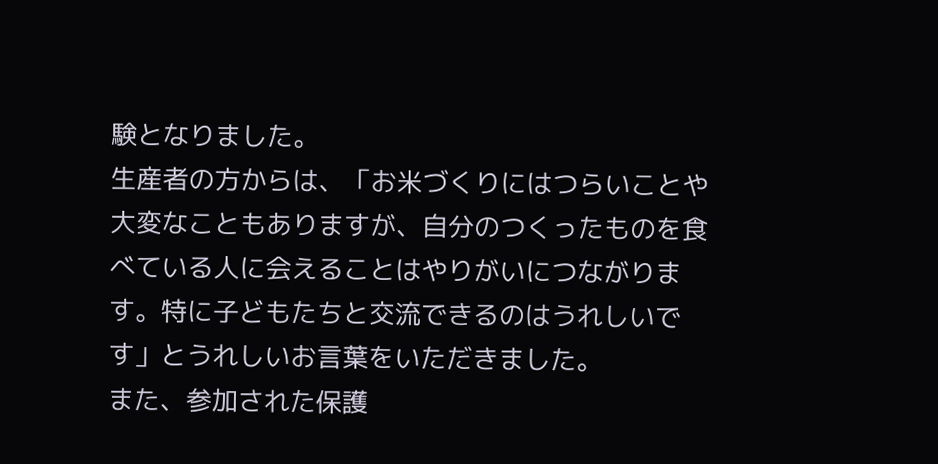験となりました。
生産者の方からは、「お米づくりにはつらいことや大変なこともありますが、自分のつくったものを食べている人に会えることはやりがいにつながります。特に子どもたちと交流できるのはうれしいです」とうれしいお言葉をいただきました。
また、参加された保護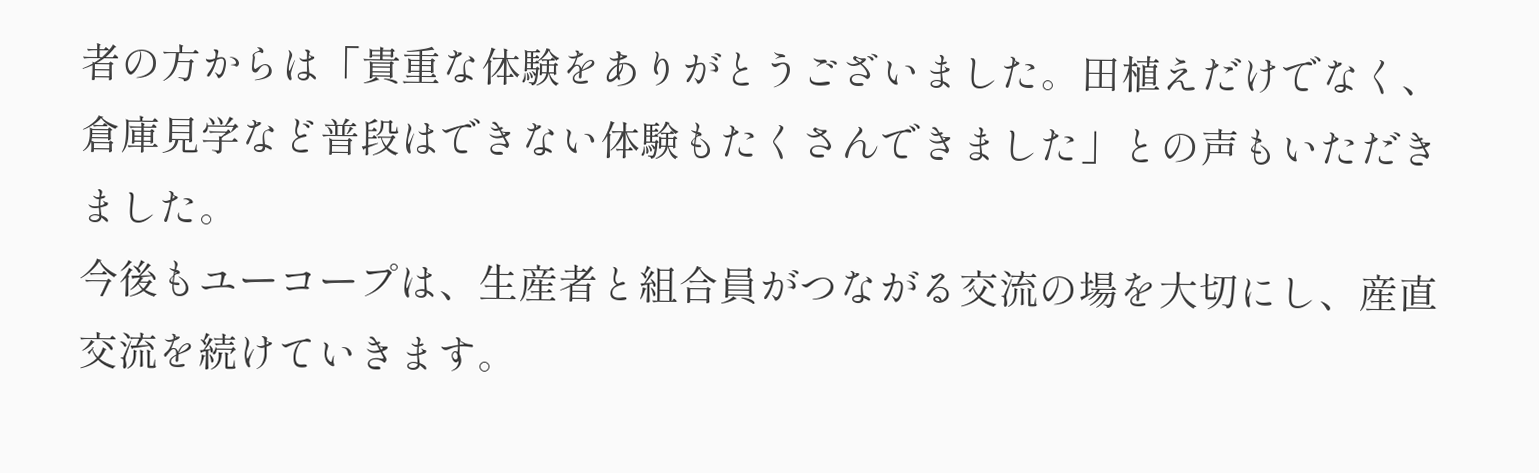者の方からは「貴重な体験をありがとうございました。田植えだけでなく、倉庫見学など普段はできない体験もたくさんできました」との声もいただきました。
今後もユーコープは、生産者と組合員がつながる交流の場を大切にし、産直交流を続けていきます。